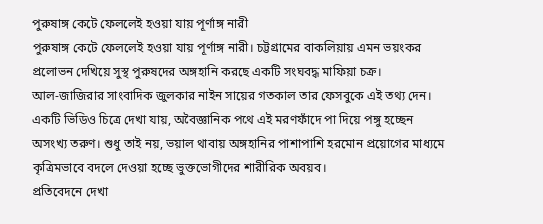পুরুষাঙ্গ কেটে ফেললেই হওয়া যায় পূর্ণাঙ্গ নারী
পুরুষাঙ্গ কেটে ফেললেই হওয়া যায় পূর্ণাঙ্গ নারী। চট্টগ্রামের বাকলিয়ায় এমন ভয়ংকর প্রলোভন দেখিয়ে সুস্থ পুরুষদের অঙ্গহানি করছে একটি সংঘবদ্ধ মাফিয়া চক্র।
আল-জাজিরার সাংবাদিক জুলকার নাইন সায়ের গতকাল তার ফেসবুকে এই তথ্য দেন। একটি ভিডিও চিত্রে দেখা যায়, অবৈজ্ঞানিক পথে এই মরণফাঁদে পা দিয়ে পঙ্গু হচ্ছেন অসংখ্য তরুণ। শুধু তাই নয়, ভয়াল থাবায় অঙ্গহানির পাশাপাশি হরমোন প্রয়োগের মাধ্যমে কৃত্রিমভাবে বদলে দেওয়া হচ্ছে ভুক্তভোগীদের শারীরিক অবয়ব।
প্রতিবেদনে দেখা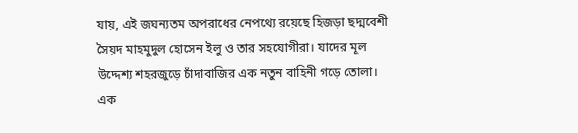যায়, এই জঘন্যতম অপরাধের নেপথ্যে রয়েছে হিজড়া ছদ্মবেশী সৈয়দ মাহমুদুল হোসেন ইলু ও তার সহযোগীরা। যাদের মূল উদ্দেশ্য শহরজুড়ে চাঁদাবাজির এক নতুন বাহিনী গড়ে তোলা।
এক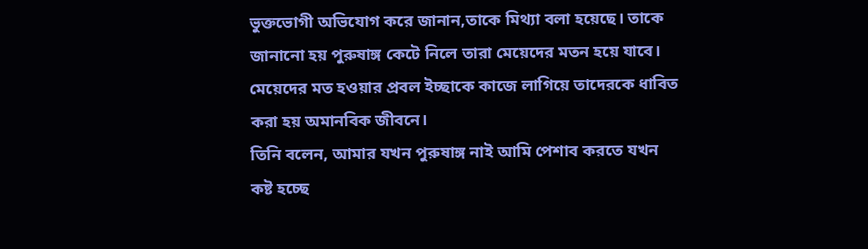ভুক্তভোগী অভিযোগ করে জানান,তাকে মিথ্যা বলা হয়েছে। তাকে জানানো হয় পুরুষাঙ্গ কেটে নিলে তারা মেয়েদের মতন হয়ে যাবে। মেয়েদের মত হওয়ার প্রবল ইচ্ছাকে কাজে লাগিয়ে তাদেরকে ধাবিত করা হয় অমানবিক জীবনে।
তিনি বলেন, আমার যখন পুরুষাঙ্গ নাই আমি পেশাব করতে যখন কষ্ট হচ্ছে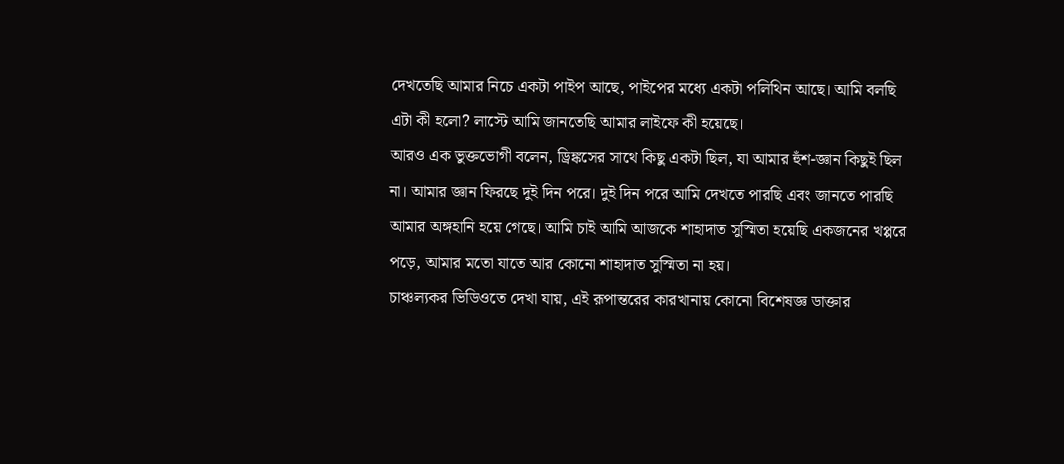দেখতেছি আমার নিচে একটা পাইপ আছে, পাইপের মধ্যে একটা পলিথিন আছে। আমি বলছি এটা কী হলো? লাস্টে আমি জানতেছি আমার লাইফে কী হয়েছে।
আরও এক ভুক্তভোগী বলেন, ড্রিঙ্কসের সাথে কিছু একটা ছিল, যা আমার হুঁশ-জ্ঞান কিছুই ছিল না। আমার জ্ঞান ফিরছে দুই দিন পরে। দুই দিন পরে আমি দেখতে পারছি এবং জানতে পারছি আমার অঙ্গহানি হয়ে গেছে। আমি চাই আমি আজকে শাহাদাত সুস্মিতা হয়েছি একজনের খপ্পরে পড়ে, আমার মতো যাতে আর কোনো শাহাদাত সুস্মিতা না হয়।
চাঞ্চল্যকর ভিডিওতে দেখা যায়, এই রূপান্তরের কারখানায় কোনো বিশেষজ্ঞ ডাক্তার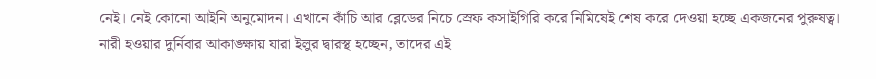নেই। নেই কোনো আইনি অনুমোদন। এখানে কাঁচি আর ব্লেডের নিচে স্রেফ কসাইগিরি করে নিমিষেই শেষ করে দেওয়া হচ্ছে একজনের পুরুষত্ব।
নারী হওয়ার দুর্নিবার আকাঙ্ক্ষায় যারা ইলুর দ্বারস্থ হচ্ছেন, তাদের এই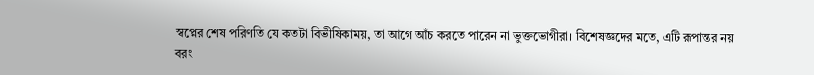স্বপ্নের শেষ পরিণতি যে কতটা বিভীষিকাময়, তা আগে আঁচ করতে পারেন না ভুক্তভোগীরা। বিশেষজ্ঞদের মতে, এটি রূপান্তর নয় বরং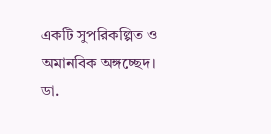একটি সুপরিকল্পিত ও অমানবিক অঙ্গচ্ছেদ।
ডা.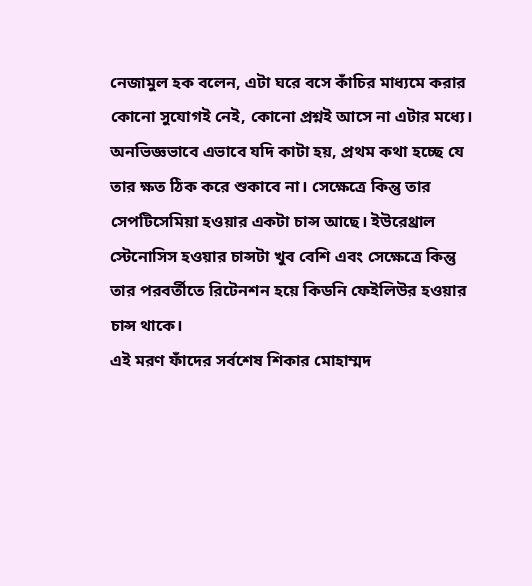নেজামুল হক বলেন, এটা ঘরে বসে কাঁচির মাধ্যমে করার কোনো সুযোগই নেই, কোনো প্রশ্নই আসে না এটার মধ্যে। অনভিজ্ঞভাবে এভাবে যদি কাটা হয়, প্রথম কথা হচ্ছে যে তার ক্ষত ঠিক করে শুকাবে না। সেক্ষেত্রে কিন্তু তার সেপটিসেমিয়া হওয়ার একটা চান্স আছে। ইউরেথ্রাল স্টেনোসিস হওয়ার চান্সটা খুব বেশি এবং সেক্ষেত্রে কিন্তু তার পরবর্তীতে রিটেনশন হয়ে কিডনি ফেইলিউর হওয়ার চান্স থাকে।
এই মরণ ফাঁদের সর্বশেষ শিকার মোহাম্মদ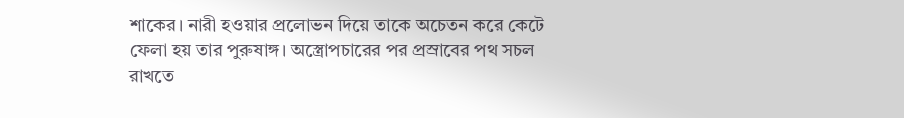শাকের। নারী হওয়ার প্রলোভন দিয়ে তাকে অচেতন করে কেটে ফেলা হয় তার পুরুষাঙ্গ। অস্ত্রোপচারের পর প্রস্রাবের পথ সচল রাখতে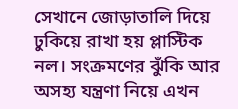সেখানে জোড়াতালি দিয়ে ঢুকিয়ে রাখা হয় প্লাস্টিক নল। সংক্রমণের ঝুঁকি আর অসহ্য যন্ত্রণা নিয়ে এখন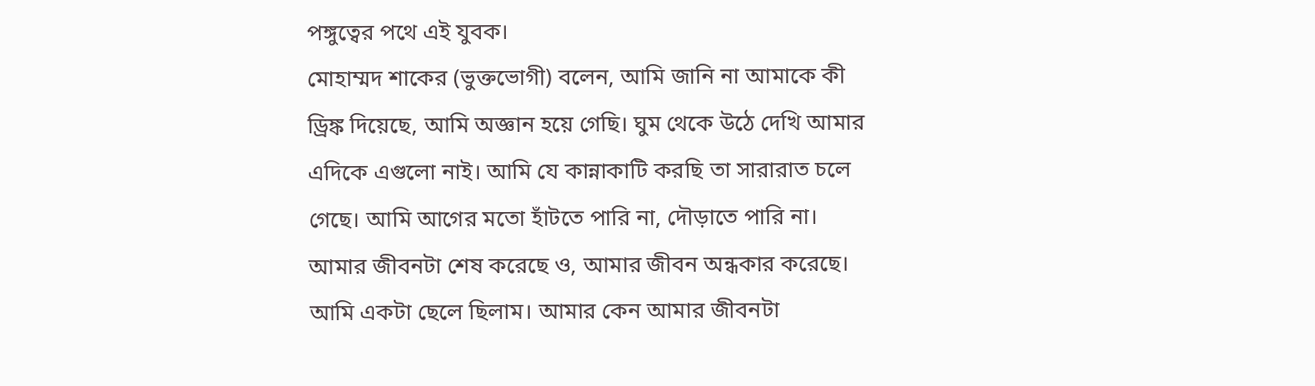পঙ্গুত্বের পথে এই যুবক।
মোহাম্মদ শাকের (ভুক্তভোগী) বলেন, আমি জানি না আমাকে কী ড্রিঙ্ক দিয়েছে, আমি অজ্ঞান হয়ে গেছি। ঘুম থেকে উঠে দেখি আমার এদিকে এগুলো নাই। আমি যে কান্নাকাটি করছি তা সারারাত চলে গেছে। আমি আগের মতো হাঁটতে পারি না, দৌড়াতে পারি না। আমার জীবনটা শেষ করেছে ও, আমার জীবন অন্ধকার করেছে। আমি একটা ছেলে ছিলাম। আমার কেন আমার জীবনটা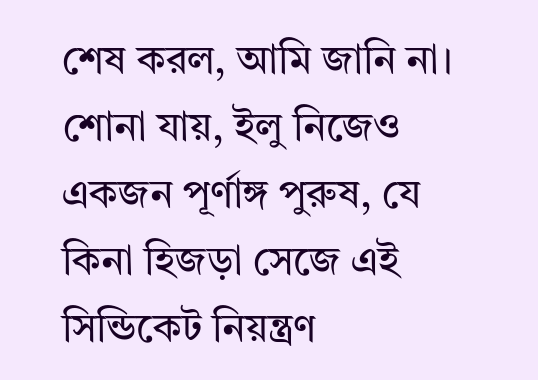শেষ করল, আমি জানি না।
শোনা যায়, ইলু নিজেও একজন পূর্ণাঙ্গ পুরুষ, যে কিনা হিজড়া সেজে এই সিন্ডিকেট নিয়ন্ত্রণ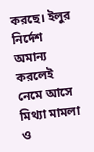করছে। ইলুর নির্দেশ অমান্য করলেই নেমে আসে মিথ্যা মামলা ও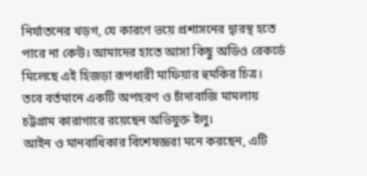নির্যাতনের খড়গ, যে কারণে ভয়ে প্রশাসনের দ্বারস্থ হতে পারে না কেউ। আমাদের হাতে আসা কিছু অডিও রেকর্ডে মিলেছে এই হিজড়া রূপধারী মাফিয়ার হুমকির চিত্র।
তবে বর্তমানে একটি অপহরণ ও চাঁদাবাজি মামলায় চট্টগ্রাম কারাগারে রয়েছেন অভিযুক্ত ইলু।
আইন ও মানবাধিকার বিশেষজ্ঞরা মনে করছেন, এটি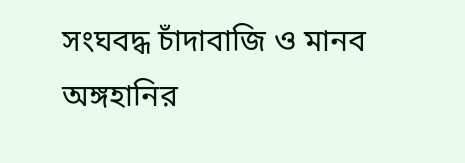সংঘবদ্ধ চাঁদাবাজি ও মানব অঙ্গহানির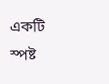একটি স্পষ্ট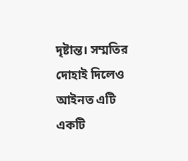দৃষ্টান্ত। সম্মতির দোহাই দিলেও আইনত এটি একটি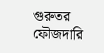গুরুতর ফৌজদারি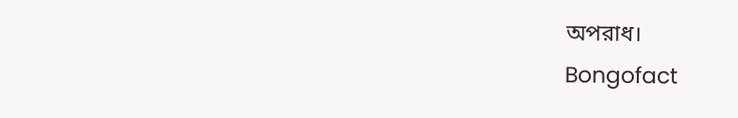অপরাধ।
Bongofact